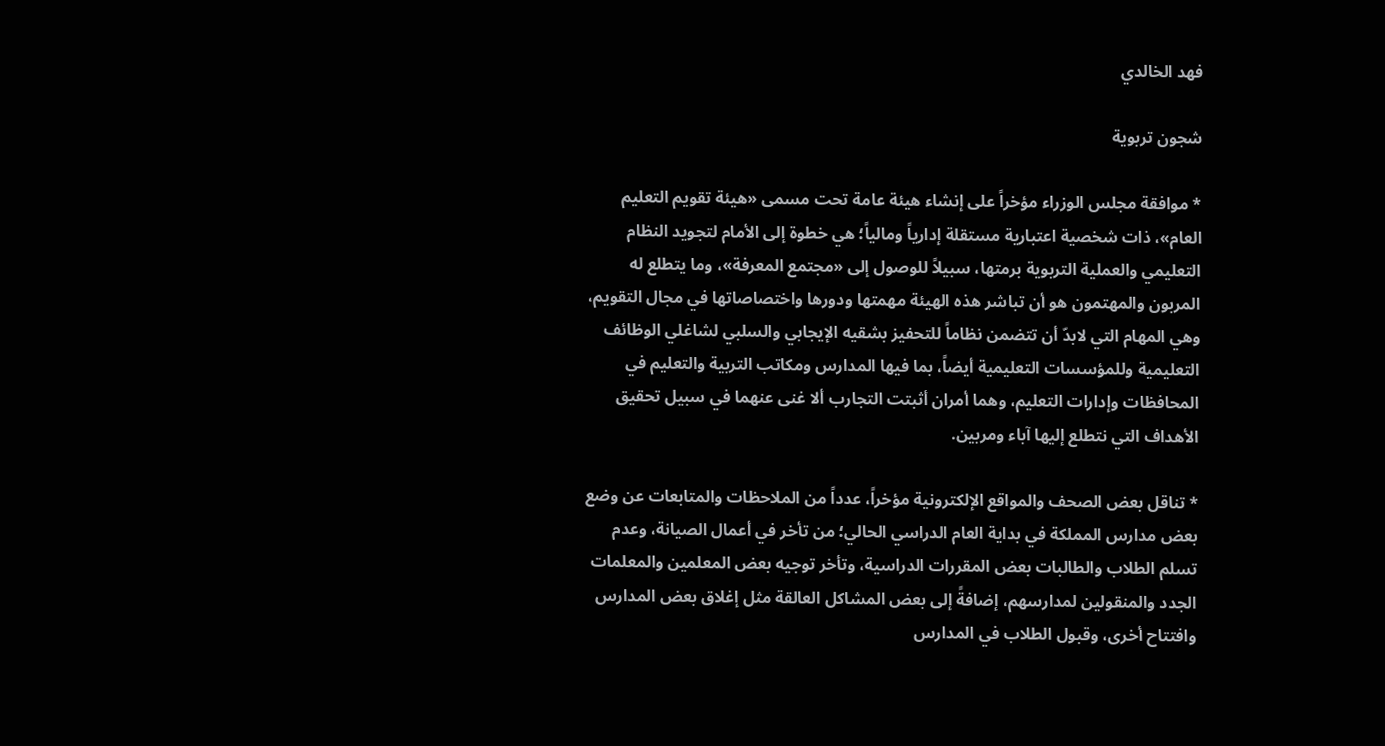فهد الخالدي

شجون تربوية

* موافقة مجلس الوزراء مؤخراً على إنشاء هيئة عامة تحت مسمى «هيئة تقويم التعليم العام»، ذات شخصية اعتبارية مستقلة إدارياً ومالياً؛ هي خطوة إلى الأمام لتجويد النظام التعليمي والعملية التربوية برمتها، سبيلاً للوصول إلى «مجتمع المعرفة»، وما يتطلع له المربون والمهتمون هو أن تباشر هذه الهيئة مهمتها ودورها واختصاصاتها في مجال التقويم، وهي المهام التي لابدّ أن تتضمن نظاماً للتحفيز بشقيه الإيجابي والسلبي لشاغلي الوظائف التعليمية وللمؤسسات التعليمية أيضاً، بما فيها المدارس ومكاتب التربية والتعليم في المحافظات وإدارات التعليم، وهما أمران أثبتت التجارب ألا غنى عنهما في سبيل تحقيق الأهداف التي نتطلع إليها آباء ومربين.

* تناقل بعض الصحف والمواقع الإلكترونية مؤخراً، عدداً من الملاحظات والمتابعات عن وضع بعض مدارس المملكة في بداية العام الدراسي الحالي؛ من تأخر في أعمال الصيانة، وعدم تسلم الطلاب والطالبات بعض المقررات الدراسية، وتأخر توجيه بعض المعلمين والمعلمات الجدد والمنقولين لمدارسهم، إضافةً إلى بعض المشاكل العالقة مثل إغلاق بعض المدارس وافتتاح أخرى، وقبول الطلاب في المدارس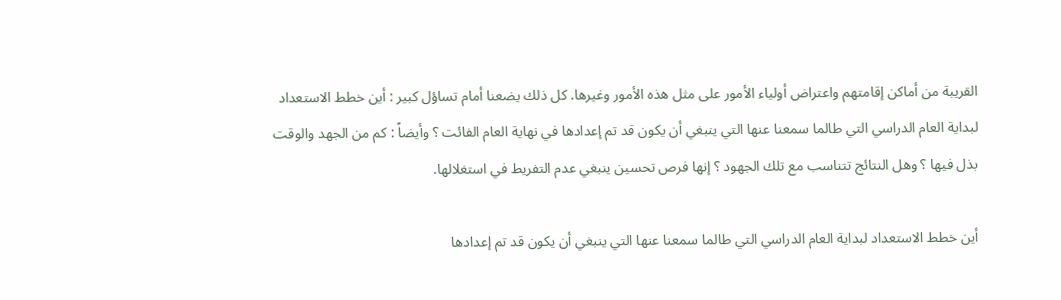القريبة من أماكن إقامتهم واعتراض أولياء الأمور على مثل هذه الأمور وغيرها. كل ذلك يضعنا أمام تساؤل كبير : أين خطط الاستعداد لبداية العام الدراسي التي طالما سمعنا عنها التي ينبغي أن يكون قد تم إعدادها في نهاية العام الفائت ؟ وأيضاً : كم من الجهد والوقت بذل فيها ؟ وهل النتائج تتناسب مع تلك الجهود ؟ إنها فرص تحسين ينبغي عدم التفريط في استغلالها.

أين خطط الاستعداد لبداية العام الدراسي التي طالما سمعنا عنها التي ينبغي أن يكون قد تم إعدادها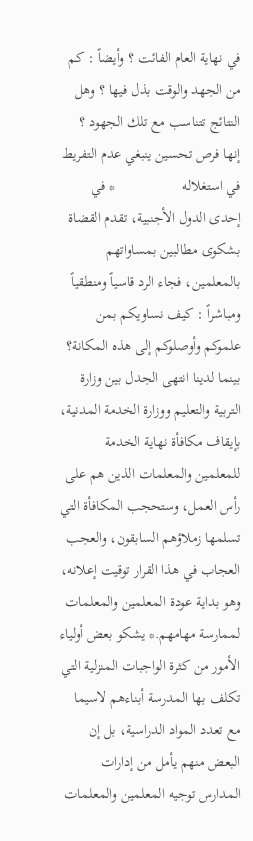في نهاية العام الفائت ؟ وأيضاً : كم من الجهد والوقت بذل فيها ؟ وهل النتائج تتناسب مع تلك الجهود ؟ إنها فرص تحسين ينبغي عدم التفريط في استغلاله                  * في إحدى الدول الأجنبية، تقدم القضاة بشكوى مطالبين بمساواتهم بالمعلمين، فجاء الرد قاسياً ومنطقياً ومباشراً : كيف نساويكم بمن علموكم وأوصلوكم إلى هذه المكانة؟ بينما لدينا انتهى الجدل بين وزارة التربية والتعليم ووزارة الخدمة المدنية، بإيقاف مكافأة نهاية الخدمة للمعلمين والمعلمات الذين هم على رأس العمل، وستحجب المكافأة التي تسلمها زملاؤهم السابقون، والعجب العجاب في هذا القرار توقيت إعلانه، وهو بداية عودة المعلمين والمعلمات لممارسة مهامهم.* يشكو بعض أولياء الأمور من كثرة الواجبات المنزلية التي تكلف بها المدرسة أبناءهم لاسيما مع تعدد المواد الدراسية، بل إن البعض منهم يأمل من إدارات المدارس توجيه المعلمين والمعلمات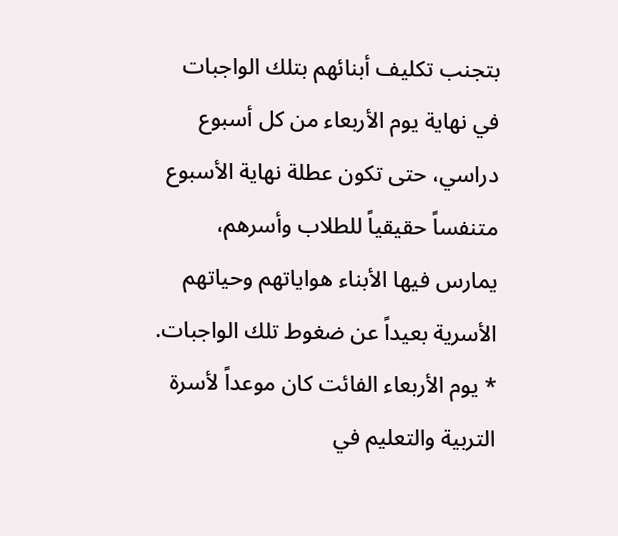بتجنب تكليف أبنائهم بتلك الواجبات في نهاية يوم الأربعاء من كل أسبوع دراسي، حتى تكون عطلة نهاية الأسبوع متنفساً حقيقياً للطلاب وأسرهم، يمارس فيها الأبناء هواياتهم وحياتهم الأسرية بعيداً عن ضغوط تلك الواجبات.    * يوم الأربعاء الفائت كان موعداً لأسرة التربية والتعليم في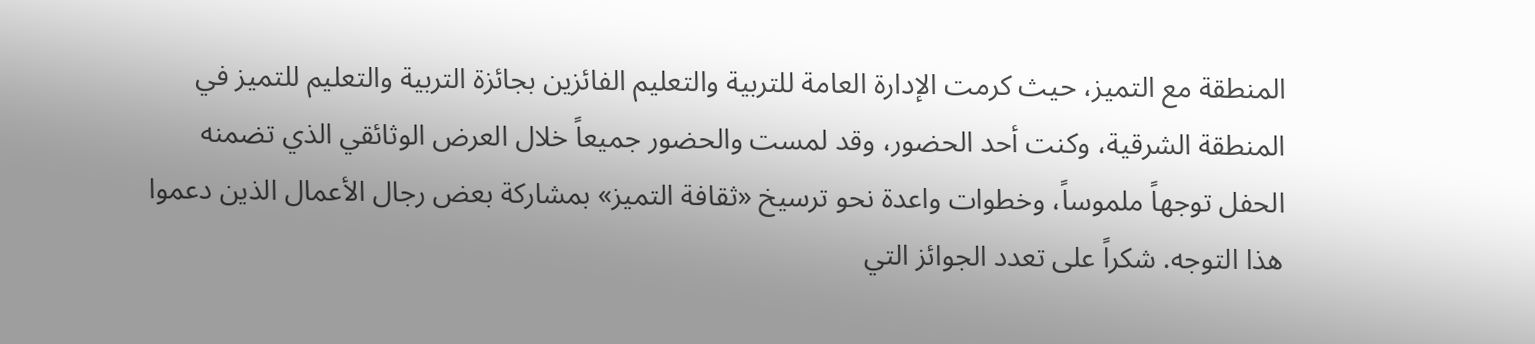المنطقة مع التميز، حيث كرمت الإدارة العامة للتربية والتعليم الفائزين بجائزة التربية والتعليم للتميز في المنطقة الشرقية، وكنت أحد الحضور، وقد لمست والحضور جميعاً خلال العرض الوثائقي الذي تضمنه الحفل توجهاً ملموساً، وخطوات واعدة نحو ترسيخ «ثقافة التميز» بمشاركة بعض رجال الأعمال الذين دعموا هذا التوجه. شكراً على تعدد الجوائز التي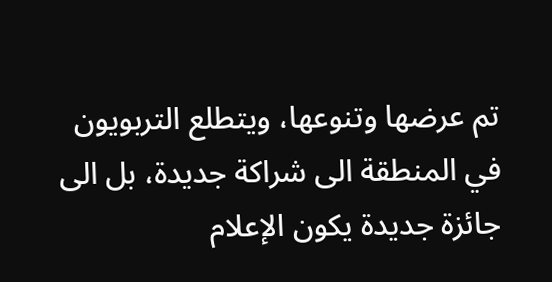تم عرضها وتنوعها، ويتطلع التربويون في المنطقة الى شراكة جديدة، بل الى جائزة جديدة يكون الإعلام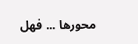محورها ... فهل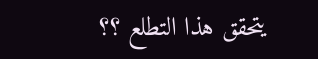يتحقق هذا التطلع ؟؟